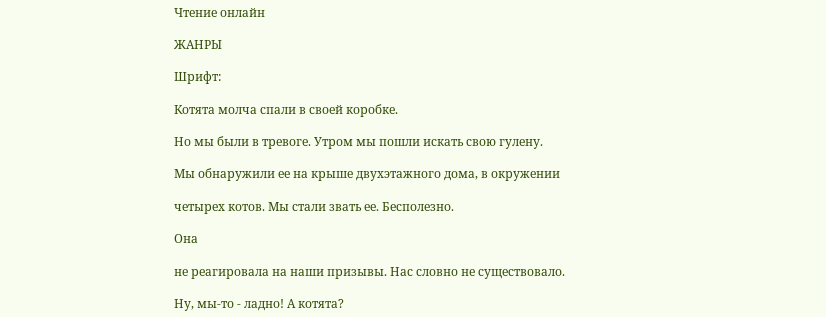Чтение онлайн

ЖАНРЫ

Шрифт:

Котята молча спали в своей коробке.

Но мы были в тревоге. Утром мы пошли искать свою гулену.

Мы обнаружили ее на крыше двухэтажного дома, в окружении

четырех котов. Мы стали звать ее. Бесполезно.

Она

не реагировала на наши призывы. Нас словно не существовало.

Ну, мы-то - ладно! А котята?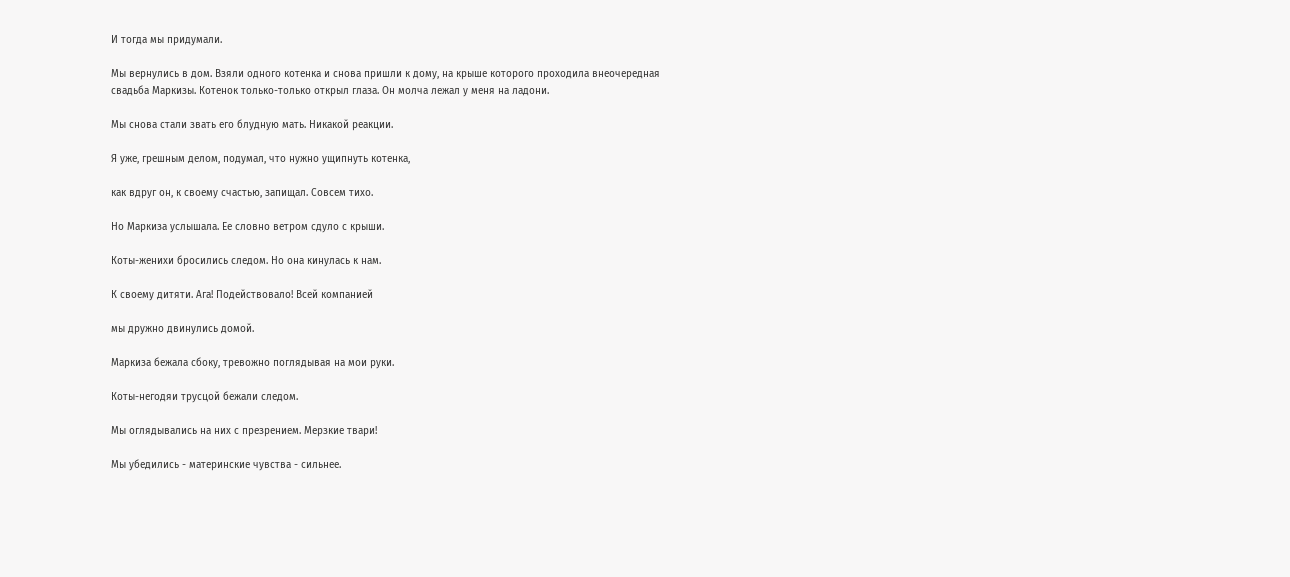И тогда мы придумали.

Мы вернулись в дом. Взяли одного котенка и снова пришли к дому, на крыше которого проходила внеочередная свадьба Маркизы. Котенок только-только открыл глаза. Он молча лежал у меня на ладони.

Мы снова стали звать его блудную мать. Никакой реакции.

Я уже, грешным делом, подумал, что нужно ущипнуть котенка,

как вдруг он, к своему счастью, запищал. Совсем тихо.

Но Маркиза услышала. Ее словно ветром сдуло с крыши.

Коты-женихи бросились следом. Но она кинулась к нам.

К своему дитяти. Ага! Подействовало! Всей компанией

мы дружно двинулись домой.

Маркиза бежала сбоку, тревожно поглядывая на мои руки.

Коты-негодяи трусцой бежали следом.

Мы оглядывались на них с презрением. Мерзкие твари!

Мы убедились - материнские чувства - сильнее.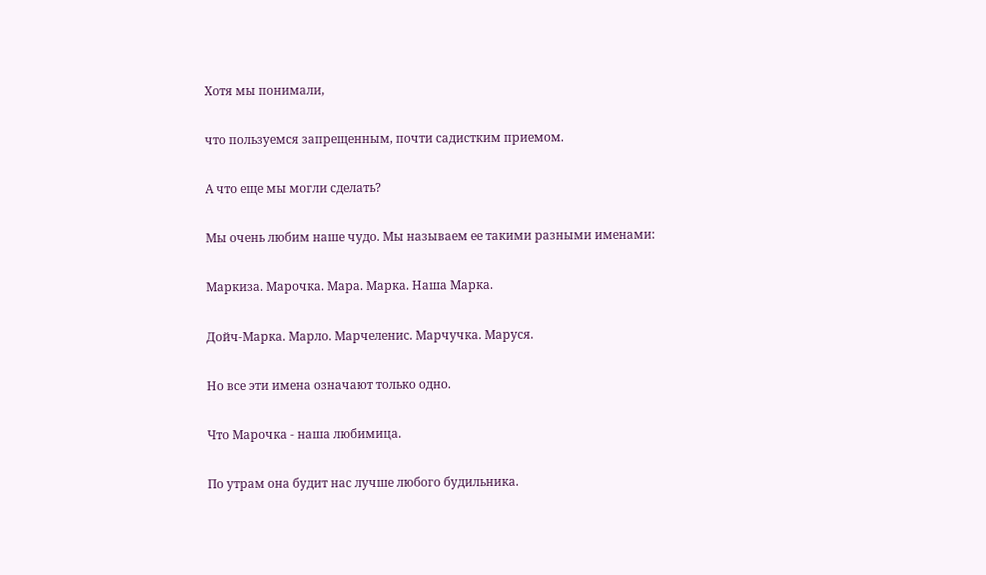Хотя мы понимали,

что пользуемся запрещенным, почти садистким приемом.

А что еще мы могли сделать?

Мы очень любим наше чудо. Мы называем ее такими разными именами:

Маркиза. Марочка. Мара. Марка. Наша Марка.

Дойч-Марка. Марло. Марчеленис. Марчучка. Маруся.

Но все эти имена означают только одно.

Что Марочка - наша любимица.

По утрам она будит нас лучше любого будильника.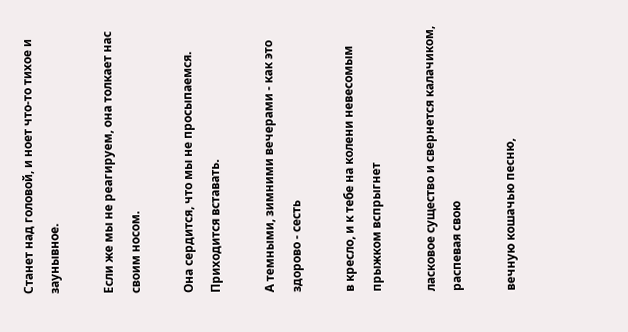Станет над головой, и ноет что-то тихое и заунывное.

Если же мы не реагируем, она толкает нас своим носом.

Она сердится, что мы не просыпаемся. Приходится вставать.

А темными, зимними вечерами - как это здорово - сесть

в кресло, и к тебе на колени невесомым прыжком вспрыгнет

ласковое существо и свернется калачиком, распевая свою

вечную кошачью песню,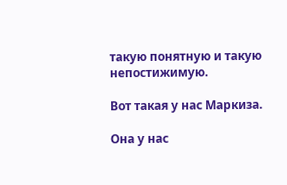такую понятную и такую непостижимую.

Вот такая у нас Маркиза.

Она у нас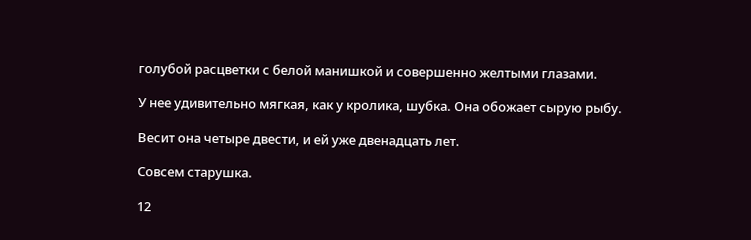голубой расцветки с белой манишкой и совершенно желтыми глазами.

У нее удивительно мягкая, как у кролика, шубка. Она обожает сырую рыбу.

Весит она четыре двести, и ей уже двенадцать лет.

Совсем старушка.

12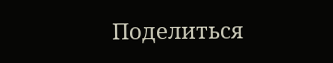Поделиться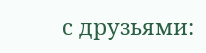с друзьями: